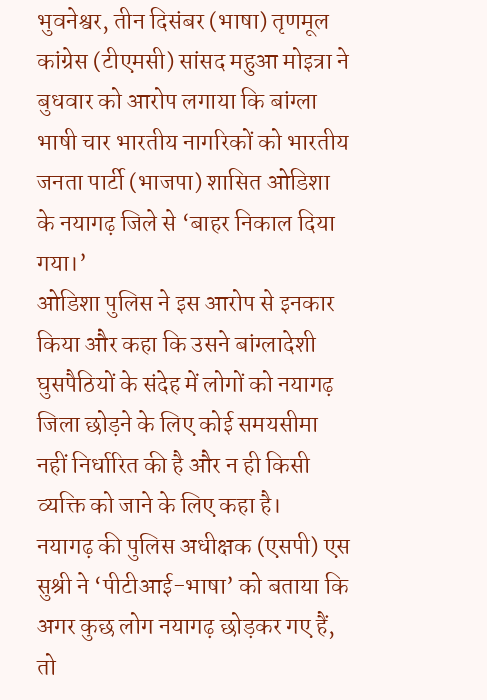भुवनेश्वर, तीन दिसंबर (भाषा) तृणमूल कांग्रेस (टीएमसी) सांसद महुआ मोइत्रा ने बुधवार को आरोप लगाया कि बांग्ला भाषी चार भारतीय नागरिकों को भारतीय जनता पार्टी (भाजपा) शासित ओडिशा के नयागढ़ जिले से ‘बाहर निकाल दिया गया।’
ओडिशा पुलिस ने इस आरोप से इनकार किया और कहा कि उसने बांग्लादेशी घुसपैठियों के संदेह में लोगों को नयागढ़ जिला छोड़ने के लिए कोई समयसीमा नहीं निर्धारित की है और न ही किसी व्यक्ति को जाने के लिए कहा है।
नयागढ़ की पुलिस अधीक्षक (एसपी) एस सुश्री ने ‘पीटीआई-भाषा’ को बताया कि अगर कुछ लोग नयागढ़ छोड़कर गए हैं, तो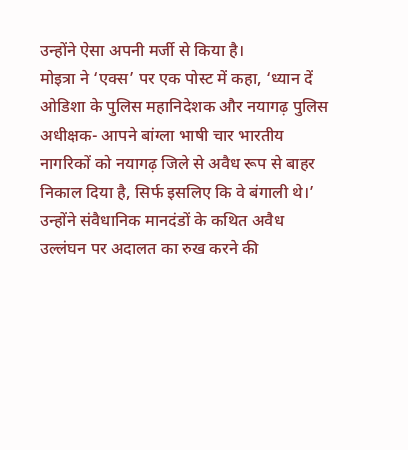उन्होंने ऐसा अपनी मर्जी से किया है।
मोइत्रा ने ‘एक्स’ पर एक पोस्ट में कहा, ‘ध्यान दें ओडिशा के पुलिस महानिदेशक और नयागढ़ पुलिस अधीक्षक- आपने बांग्ला भाषी चार भारतीय नागरिकों को नयागढ़ जिले से अवैध रूप से बाहर निकाल दिया है, सिर्फ इसलिए कि वे बंगाली थे।’
उन्होंने संवैधानिक मानदंडों के कथित अवैध उल्लंघन पर अदालत का रुख करने की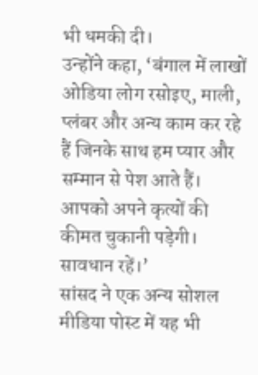भी धमकी दी।
उन्होंने कहा, ‘बंगाल में लाखों ओडिया लोग रसोइए, माली, प्लंबर और अन्य काम कर रहे हैं जिनके साथ हम प्यार और सम्मान से पेश आते हैं। आपको अपने कृत्यों की कीमत चुकानी पड़ेगी। सावधान रहें।’
सांसद ने एक अन्य सोशल मीडिया पोस्ट में यह भी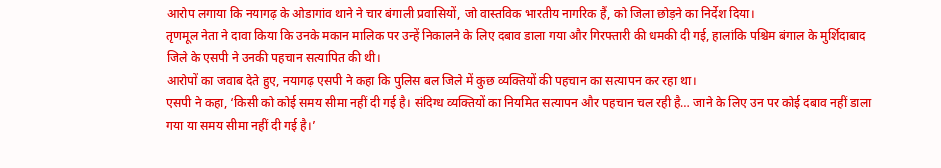आरोप लगाया कि नयागढ़ के ओडागांव थाने ने चार बंगाली प्रवासियों, जो वास्तविक भारतीय नागरिक हैं, को जिला छोड़ने का निर्देश दिया।
तृणमूल नेता ने दावा किया कि उनके मकान मालिक पर उन्हें निकालने के लिए दबाव डाला गया और गिरफ्तारी की धमकी दी गई, हालांकि पश्चिम बंगाल के मुर्शिदाबाद जिले के एसपी ने उनकी पहचान सत्यापित की थी।
आरोपों का जवाब देते हुए, नयागढ़ एसपी ने कहा कि पुलिस बल जिले में कुछ व्यक्तियों की पहचान का सत्यापन कर रहा था।
एसपी ने कहा, ‘किसी को कोई समय सीमा नहीं दी गई है। संदिग्ध व्यक्तियों का नियमित सत्यापन और पहचान चल रही है… जाने के लिए उन पर कोई दबाव नहीं डाला गया या समय सीमा नहीं दी गई है।’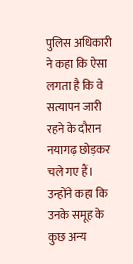पुलिस अधिकारी ने कहा कि ऐसा लगता है कि वे सत्यापन जारी रहने के दौरान नयागढ़ छोड़कर चले गए हैं। उन्होंने कहा कि उनके समूह के कुछ अन्य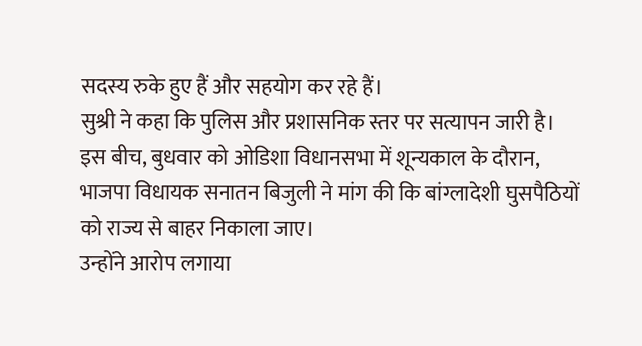सदस्य रुके हुए हैं और सहयोग कर रहे हैं।
सुश्री ने कहा कि पुलिस और प्रशासनिक स्तर पर सत्यापन जारी है।
इस बीच, बुधवार को ओडिशा विधानसभा में शून्यकाल के दौरान, भाजपा विधायक सनातन बिजुली ने मांग की कि बांग्लादेशी घुसपैठियों को राज्य से बाहर निकाला जाए।
उन्होंने आरोप लगाया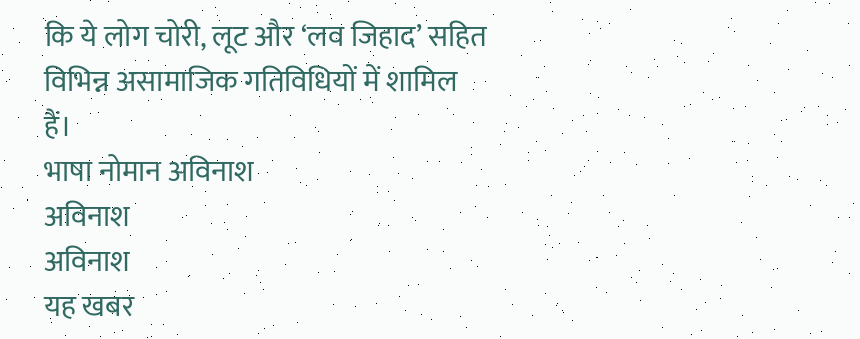कि ये लोग चोरी, लूट और ‘लव जिहाद’ सहित विभिन्न असामाजिक गतिविधियों में शामिल हैं।
भाषा नोमान अविनाश
अविनाश
अविनाश
यह खबर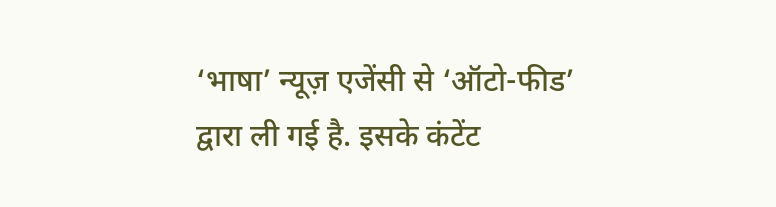‘भाषा’ न्यूज़ एजेंसी से ‘ऑटो-फीड’ द्वारा ली गई है. इसके कंटेंट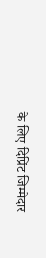के लिए दिप्रिंट जिम्मेदार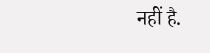नहीं है.